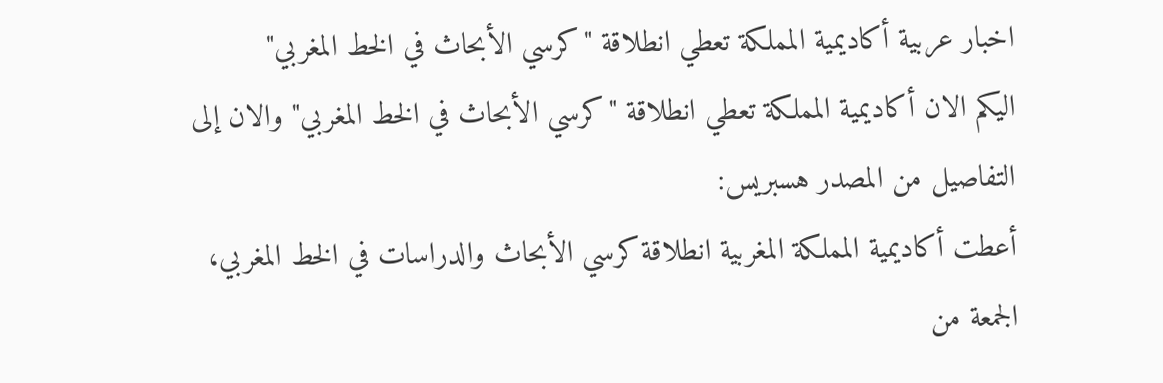اخبار عربية أكاديمية المملكة تعطي انطلاقة "كرسي الأبحاث في الخط المغربي"
اليكم الان أكاديمية المملكة تعطي انطلاقة "كرسي الأبحاث في الخط المغربي" والان إلى التفاصيل من المصدر هسبريس:
أعطت أكاديمية المملكة المغربية انطلاقة كرسي الأبحاث والدراسات في الخط المغربي، الجمعة من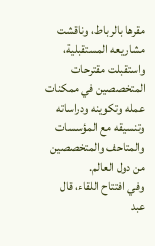مقرها بالرباط، وناقشت مشاريعه المستقبلية، واستقبلت مقترحات المتخصصين في ممكنات عمله وتكوينه ودراساته وتنسيقه مع المؤسسات والمتاحف والمتخصصين من دول العالم.
وفي افتتاح اللقاء، قال عبد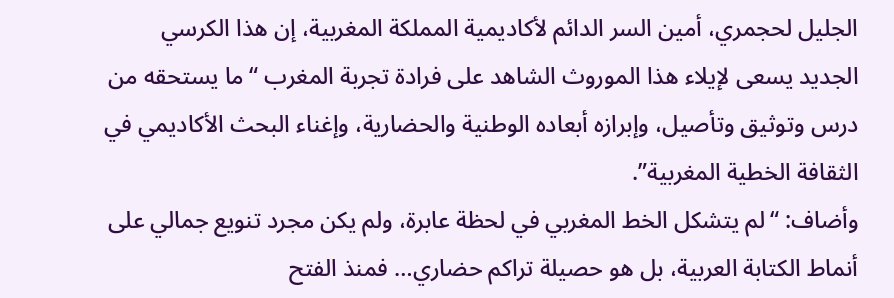الجليل لحجمري، أمين السر الدائم لأكاديمية المملكة المغربية، إن هذا الكرسي الجديد يسعى لإيلاء هذا الموروث الشاهد على فرادة تجربة المغرب “ما يستحقه من درس وتوثيق وتأصيل، وإبرازه أبعاده الوطنية والحضارية، وإغناء البحث الأكاديمي في الثقافة الخطية المغربية”.
وأضاف: “لم يتشكل الخط المغربي في لحظة عابرة، ولم يكن مجرد تنويع جمالي على أنماط الكتابة العربية، بل هو حصيلة تراكم حضاري… فمنذ الفتح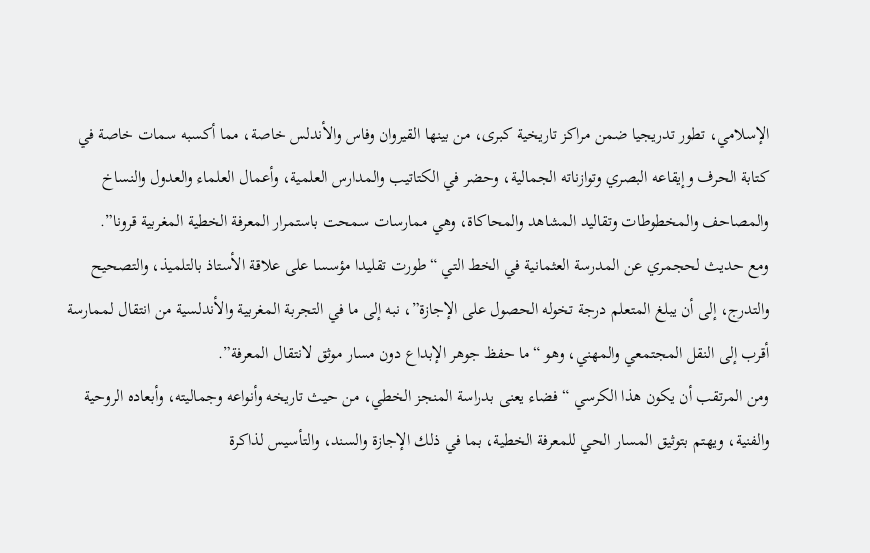الإسلامي، تطور تدريجيا ضمن مراكز تاريخية كبرى، من بينها القيروان وفاس والأندلس خاصة، مما أكسبه سمات خاصة في كتابة الحرف وإيقاعه البصري وتوازناته الجمالية، وحضر في الكتاتيب والمدارس العلمية، وأعمال العلماء والعدول والنساخ والمصاحف والمخطوطات وتقاليد المشاهد والمحاكاة، وهي ممارسات سمحت باستمرار المعرفة الخطية المغربية قرونا”.
ومع حديث لحجمري عن المدرسة العثمانية في الخط التي “طورت تقليدا مؤسسا على علاقة الأستاذ بالتلميذ، والتصحيح والتدرج، إلى أن يبلغ المتعلم درجة تخوله الحصول على الإجازة”، نبه إلى ما في التجربة المغربية والأندلسية من انتقال لممارسة أقرب إلى النقل المجتمعي والمهني، وهو “ما حفظ جوهر الإبداع دون مسار موثق لانتقال المعرفة”.
ومن المرتقب أن يكون هذا الكرسي “فضاء يعنى بدراسة المنجز الخطي، من حيث تاريخه وأنواعه وجماليته، وأبعاده الروحية والفنية، ويهتم بتوثيق المسار الحي للمعرفة الخطية، بما في ذلك الإجازة والسند، والتأسيس لذاكرة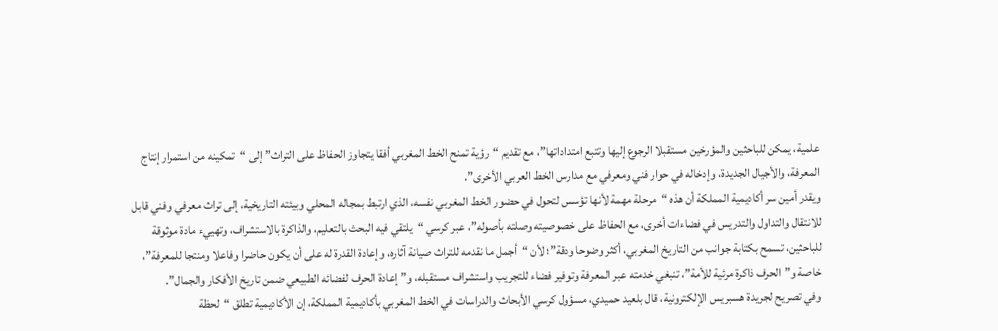علمية، يمكن للباحثين والمؤرخين مستقبلا الرجوع إليها وتتبع امتداداتها”، مع تقديم “رؤية تمنح الخط المغربي أفقا يتجاوز الحفاظ على التراث” إلى “تمكينه من استمرار إنتاج المعرفة، والأجيال الجديدة، وإدخاله في حوار فني ومعرفي مع مدارس الخط العربي الأخرى”.
ويقدر أمين سر أكاديمية المملكة أن هذه “مرحلة مهمة لأنها تؤسس لتحول في حضور الخط المغربي نفسه، الذي ارتبط بمجاله المحلي وبيئته التاريخية، إلى تراث معرفي وفني قابل للانتقال والتداول والتدريس في فضاءات أخرى، مع الحفاظ على خصوصيته وصلته بأصوله”، عبر كرسي “يلتقي فيه البحث بالتعليم، والذاكرة بالاستشراف، وتهييء مادة موثوقة للباحثين، تسمح بكتابة جوانب من التاريخ المغربي، أكثر وضوحا ودقة”؛ لأن “أجمل ما نقدمه للتراث صيانة آثاره، وإعادة القدرة له على أن يكون حاضرا وفاعلا ومنتجا للمعرفة”، خاصة و”الحرف ذاكرة مرئية للأمة”، تنبغي خدمته عبر المعرفة وتوفير فضاء للتجريب واستشراف مستقبله، و”إعادة الحرف لفضائه الطبيعي ضمن تاريخ الأفكار والجمال”.
وفي تصريح لجريدة هسبريس الإلكترونية، قال بلعيد حميدي، مسؤول كرسي الأبحاث والدراسات في الخط المغربي بأكاديمية المملكة، إن الأكاديمية تطلق “لحظة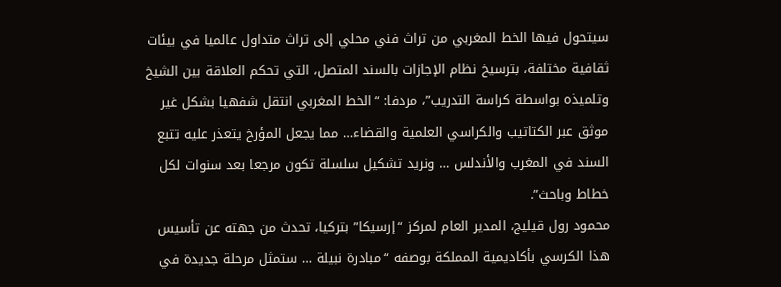سيتحول فيها الخط المغربي من تراث فني محلي إلى تراث متداول عالميا في بيئات ثقافية مختلفة، بترسيخ نظام الإجازات بالسند المتصل، التي تحكم العلاقة بين الشيخ وتلميذه بواسطة كراسة التدريب”، مردفا: “الخط المغربي انتقل شفهيا بشكل غير موثق عبر الكتاتيب والكراسي العلمية والقضاء… مما يجعل المؤرخ يتعذر عليه تتبع السند في المغرب والأندلس … ونريد تشكيل سلسلة تكون مرجعا بعد سنوات لكل خطاط وباحث”.
محمود رول قيليج، المدير العام لمركز “إرسيكا” بتركيا، تحدث من جهته عن تأسيس هذا الكرسي بأكاديمية المملكة بوصفه “مبادرة نبيلة … ستمثل مرحلة جديدة في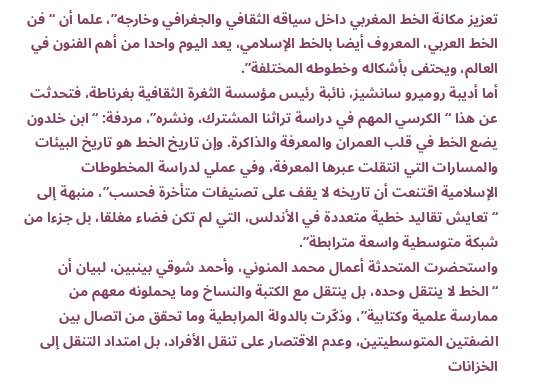تعزيز مكانة الخط المغربي داخل سياقه الثقافي والجغرافي وخارجه”، علما أن “فن الخط العربي، المعروف أيضا بالخط الإسلامي، يعد اليوم واحدا من أهم الفنون في العالم، ويحتفى بأشكاله وخطوطه المختلفة”.
أما أديبة روميرو سانشيز، نائبة رئيس مؤسسة الثغرة الثقافية بغرناطة، فتحدثت عن هذا “الكرسي المهم في دراسة تراثنا المشترك، ونشره”، مردفة: “ابن خلدون يضع الخط في قلب العمران والمعرفة والذاكرة. وإن تاريخ الخط هو تاريخ البيئات والمسارات التي انتقلت عبرها المعرفة، وفي عملي لدراسة المخطوطات الإسلامية اقتنعت أن تاريخه لا يقف على تصنيفات متأخرة فحسب”، منبهة إلى “تعايش تقاليد خطية متعددة في الأندلس، التي لم تكن فضاء مغلقا، بل جزءا من شبكة متوسطية واسعة مترابطة”.
واستحضرت المتحدثة أعمال محمد المنوني، وأحمد شوقي بينبين، لبيان أن “الخط لا ينتقل وحده، بل ينتقل مع الكتبة والنساخ وما يحملونه معهم من ممارسة علمية وكتابية”، وذكّرت بالدولة المرابطية وما تحقق من اتصال بين الضفتين المتوسطيتين، وعدم الاقتصار على تنقل الأفراد، بل امتداد التنقل إلى الخزانات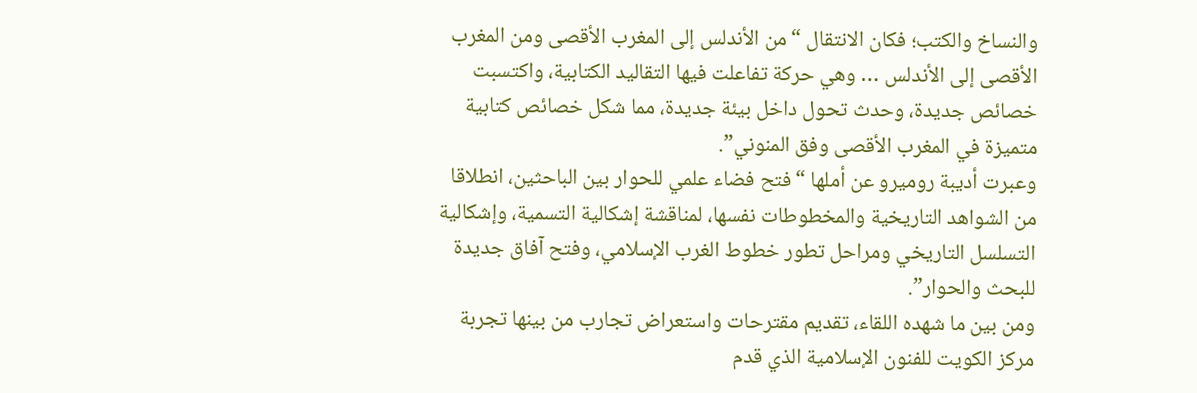والنساخ والكتب؛ فكان الانتقال “من الأندلس إلى المغرب الأقصى ومن المغرب الأقصى إلى الأندلس … وهي حركة تفاعلت فيها التقاليد الكتابية، واكتسبت خصائص جديدة، وحدث تحول داخل بيئة جديدة، مما شكل خصائص كتابية متميزة في المغرب الأقصى وفق المنوني”.
وعبرت أديبة روميرو عن أملها “فتح فضاء علمي للحوار بين الباحثين، انطلاقا من الشواهد التاريخية والمخطوطات نفسها، لمناقشة إشكالية التسمية، وإشكالية التسلسل التاريخي ومراحل تطور خطوط الغرب الإسلامي، وفتح آفاق جديدة للبحث والحوار”.
ومن بين ما شهده اللقاء، تقديم مقترحات واستعراض تجارب من بينها تجربة مركز الكويت للفنون الإسلامية الذي قدم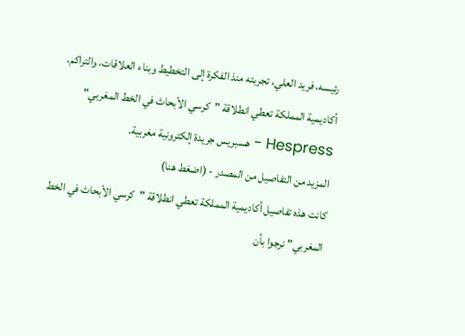رئيسه، فريد العلي، تجربته منذ الفكرة إلى التخطيط وبناء العلاقات، والتراكم.
أكاديمية المملكة تعطي انطلاقة "كرسي الأبحاث في الخط المغربي" Hespress - هسبريس جريدة إلكترونية مغربية.
المزيد من التفاصيل من المصدر - (اضغط هنا)
كانت هذه تفاصيل أكاديمية المملكة تعطي انطلاقة "كرسي الأبحاث في الخط المغربي" نرجوا بأن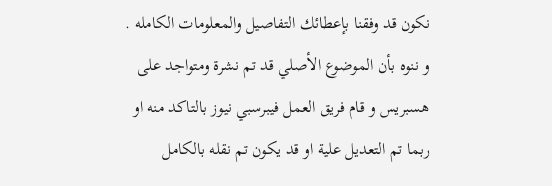نكون قد وفقنا بإعطائك التفاصيل والمعلومات الكامله .
و ننوه بأن الموضوع الأصلي قد تم نشرة ومتواجد على هسبريس و قام فريق العمل فيبرسبي نيوز بالتاكد منه او ربما تم التعديل علية او قد يكون تم نقله بالكامل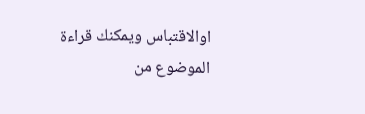اوالاقتباس ويمكنك قراءة الموضوع من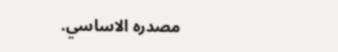مصدره الاساسي.